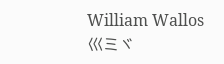William Wallos
巛ミヾ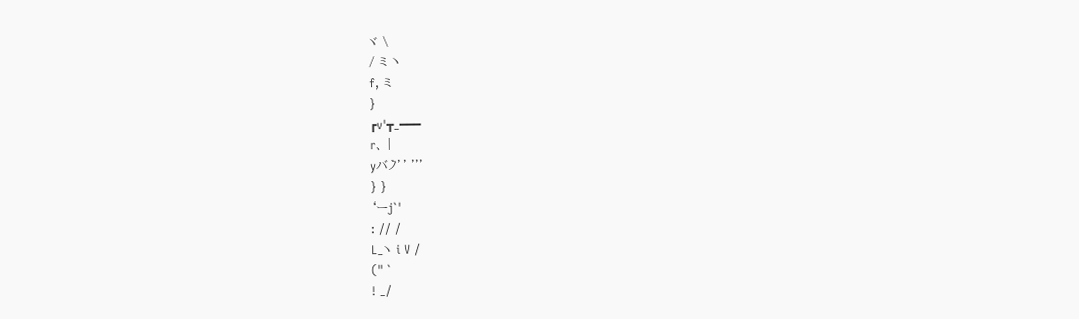ヾ \
/ ミ ヽ
f, ミ
}
┏v'┳_━━━
r、 |
yバノ゙’' '''
} }
‘ーj`'
: // /
L_ヽ i V /
(" `
! _/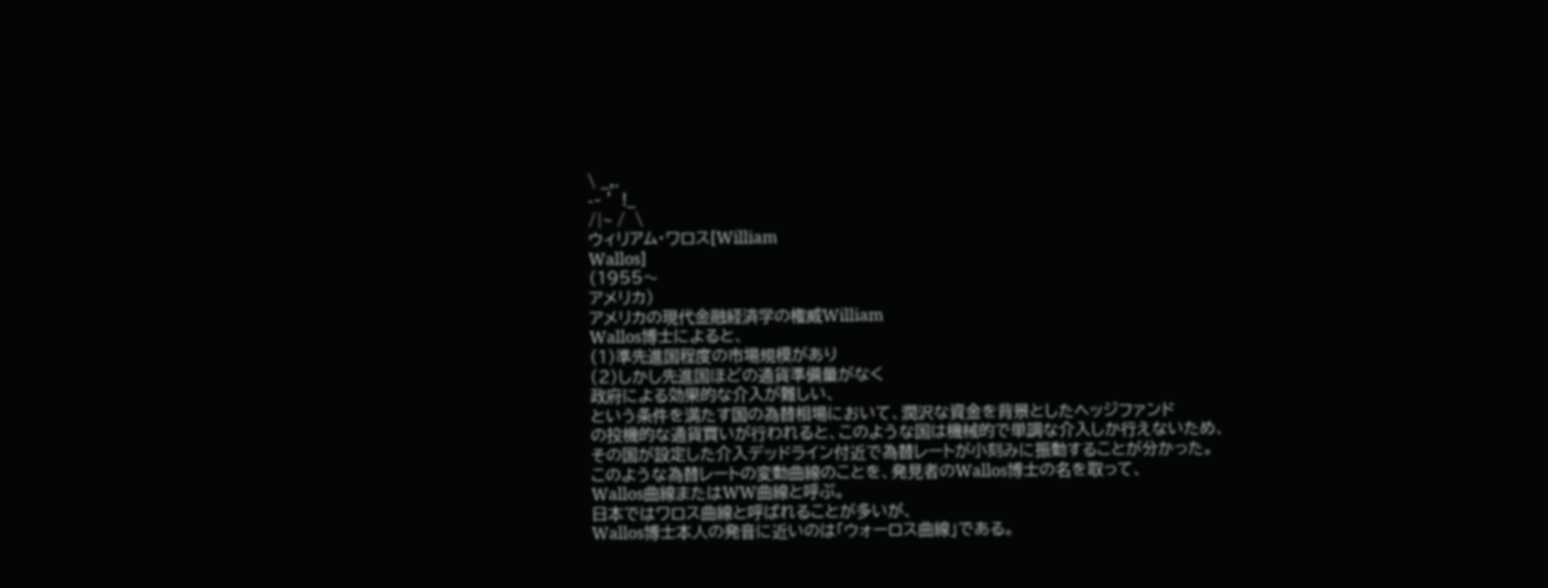\ _,.
-‐ '  !_
/|~ /  \
ウィリアム・ワロス[William
Wallos]
(1955〜
アメリカ)
アメリカの現代金融経済学の権威William
Wallos博士によると、
(1)準先進国程度の市場規模があり
(2)しかし先進国ほどの通貨準備量がなく
政府による効果的な介入が難しい、
という条件を満たす国の為替相場において、潤沢な資金を背景としたヘッジファンド
の投機的な通貨買いが行われると、このような国は機械的で単調な介入しか行えないため、
その国が設定した介入デッドライン付近で為替レートが小刻みに振動することが分かった。
このような為替レートの変動曲線のことを、発見者のWallos博士の名を取って、
Wallos曲線またはWW曲線と呼ぶ。
日本ではワロス曲線と呼ばれることが多いが、
Wallos博士本人の発音に近いのは「ウォーロス曲線」である。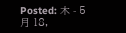Posted: 木 - 5月 18,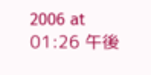2006 at 01:26 午後